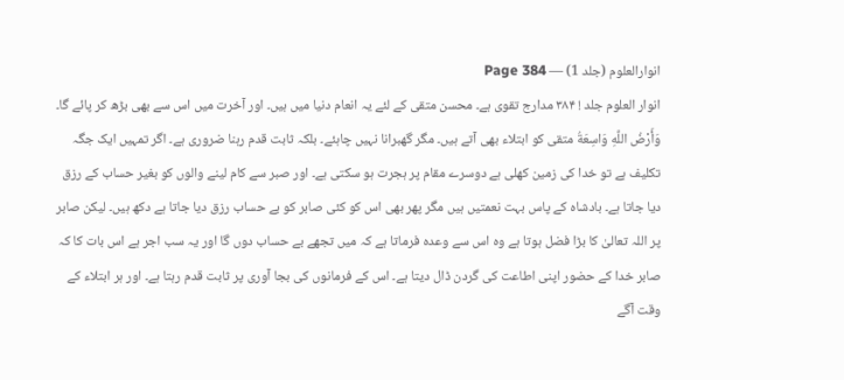انوارالعلوم (جلد 1) — Page 384
انوار العلوم جلد ! ۳۸۴ مدارج تقوی ہے۔ محسن متقی کے لئے یہ انعام دنیا میں ہیں۔ اور آخرت میں اس سے بھی بڑھ کر پائے گا۔ وَأَرْضُ اللَّهِ وَاسِعَةُ متقی کو ابتلاء بھی آتے ہیں۔ مگر گھبرانا نہیں چاہئے۔ بلکہ ثابت قدم رہنا ضروری ہے۔ اگر تمہیں ایک جگہ تکلیف ہے تو خدا کی زمین کھلی ہے دوسرے مقام پر ہجرت ہو سکتی ہے۔ اور صبر سے کام لینے والوں کو بغیر حساب کے رزق دیا جاتا ہے۔ بادشاہ کے پاس بہت نعمتیں ہیں مگر پھر بھی اس کو کئی صابر کو بے حساب رزق دیا جاتا ہے دکھ ہیں۔ لیکن صابر پر اللہ تعالیٰ کا بڑا فضل ہوتا ہے وہ اس سے وعدہ فرماتا ہے کہ میں تجھے بے حساب دوں گا اور یہ سب اجر ہے اس بات کا کہ صابر خدا کے حضور اپنی اطاعت کی گردن ڈال دیتا ہے۔ اس کے فرمانوں کی بجا آوری پر ثابت قدم رہتا ہے۔ اور ہر ابتلاء کے وقت آگے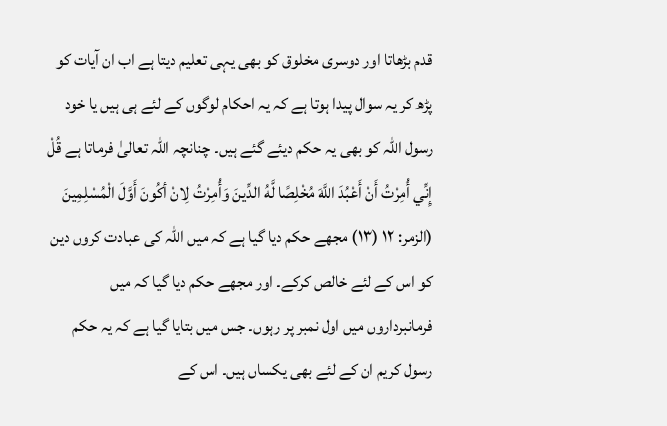قدم بڑھاتا اور دوسری مخلوق کو بھی یہی تعلیم دیتا ہے اب ان آیات کو پڑھ کر یہ سوال پیدا ہوتا ہے کہ یہ احکام لوگوں کے لئے ہی ہیں یا خود رسول اللہ کو بھی یہ حکم دیئے گئے ہیں۔ چنانچہ اللہ تعالیٰ فرماتا ہے قُلْ إِنِّي أُمِرْتُ أَنْ أَعْبُدَ اللَّهَ مُخْلِصًا لَّهُ الدِّينَ وَأُمِرْتُ لِانْ أكُونَ أَوَّلَ الْمُسْلِمِينَ (الزمر: ۱۲ (۱۳) مجھے حکم دیا گیا ہے کہ میں اللہ کی عبادت کروں دین کو اس کے لئے خالص کرکے۔ اور مجھے حکم دیا گیا کہ میں فرمانبرداروں میں اول نمبر پر رہوں۔ جس میں بتایا گیا ہے کہ یہ حکم رسول کریم ان کے لئے بھی یکساں ہیں۔ اس کے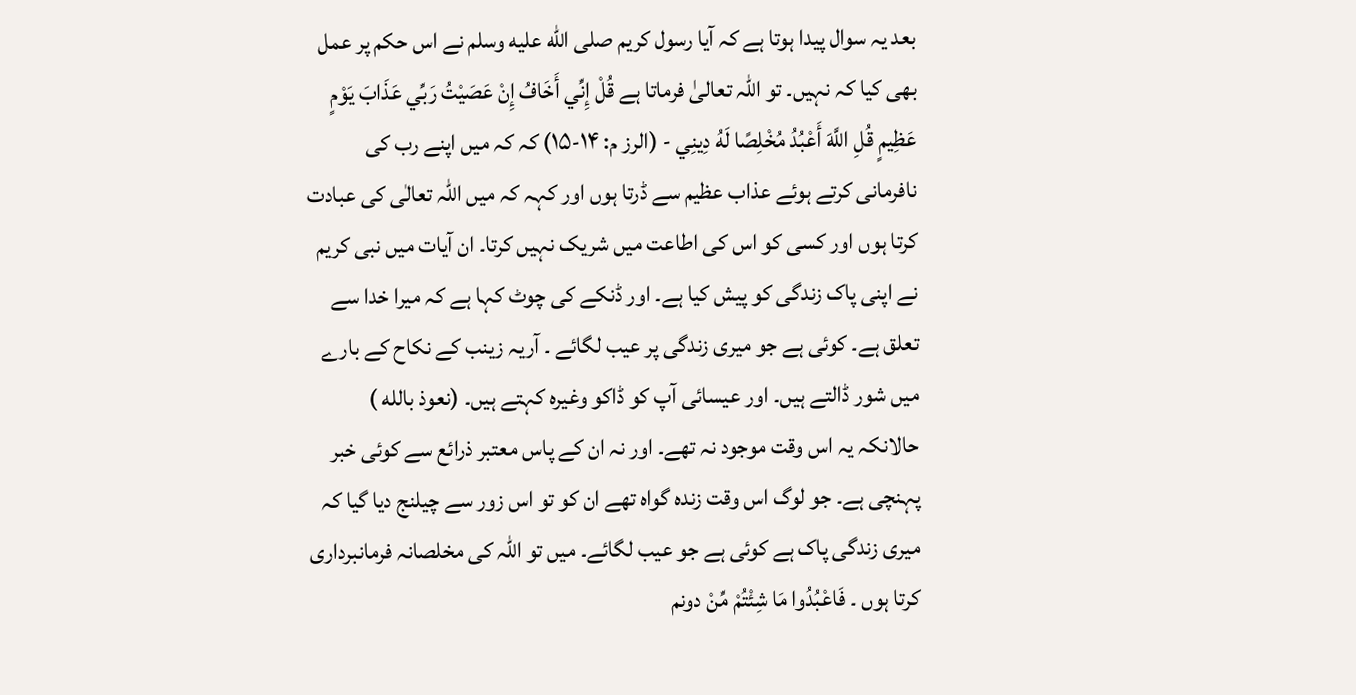بعد یہ سوال پیدا ہوتا ہے کہ آیا رسول کریم صلى الله عليه وسلم نے اس حکم پر عمل بھی کیا کہ نہیں۔ تو اللہ تعالیٰ فرماتا ہے قُلْ إِنِّي أَخَافُ إِنْ عَصَيْتُ رَبِّي عَذَابَ يَوْمٍ عَظِيمٍ قُلِ اللَّهَ أَعْبُدُ مُخْلِصًا لَهُ دِينِي - (الرز م: ۱۴-۱۵) کہ کہ میں اپنے رب کی نافرمانی کرتے ہوئے عذاب عظیم سے ڈرتا ہوں اور کہہ کہ میں اللہ تعالٰی کی عبادت کرتا ہوں اور کسی کو اس کی اطاعت میں شریک نہیں کرتا۔ ان آیات میں نبی کریم نے اپنی پاک زندگی کو پیش کیا ہے۔ اور ڈنکے کی چوٹ کہا ہے کہ میرا خدا سے تعلق ہے۔ کوئی ہے جو میری زندگی پر عیب لگائے ۔ آریہ زینب کے نکاح کے بارے میں شور ڈالتے ہیں۔ اور عیسائی آپ کو ڈاکو وغیرہ کہتے ہیں۔ (نعوذ بالله ) حالانکہ یہ اس وقت موجود نہ تھے۔ اور نہ ان کے پاس معتبر ذرائع سے کوئی خبر پہنچی ہے۔ جو لوگ اس وقت زندہ گواہ تھے ان کو تو اس زور سے چیلنج دیا گیا کہ میری زندگی پاک ہے کوئی ہے جو عیب لگائے۔ میں تو اللہ کی مخلصانہ فرمانبرداری کرتا ہوں ۔ فَاعْبُدُوا مَا شِئْتُمْ مِّنْ دونم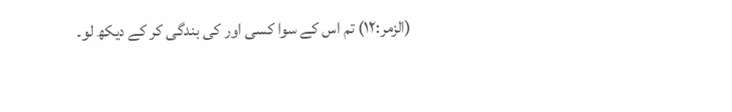(الزمر:۱۲) تم اس کے سوا کسی اور کی بندگی کر کے دیکھ لو۔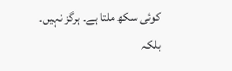کوئی سکھ ملتا ہے۔ ہرگز نہیں۔ بلکہ